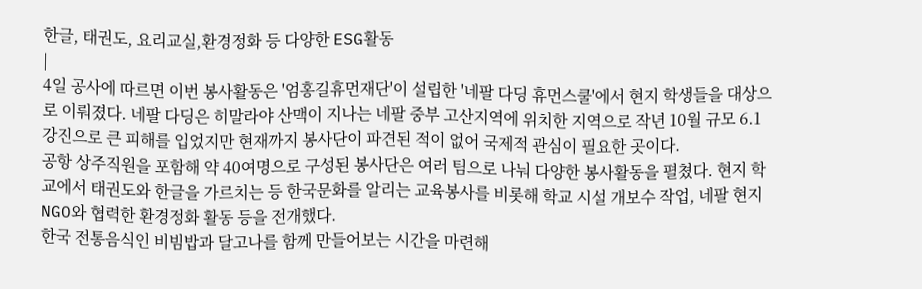한글, 태권도, 요리교실,환경정화 등 다양한 ESG활동
|
4일 공사에 따르면 이번 봉사활동은 '엄홍길휴먼재단'이 설립한 '네팔 다딩 휴먼스쿨'에서 현지 학생들을 대상으로 이뤄졌다. 네팔 다딩은 히말라야 산맥이 지나는 네팔 중부 고산지역에 위치한 지역으로 작년 10월 규모 6.1 강진으로 큰 피해를 입었지만 현재까지 봉사단이 파견된 적이 없어 국제적 관심이 필요한 곳이다.
공항 상주직원을 포함해 약 40여명으로 구성된 봉사단은 여러 팀으로 나눠 다양한 봉사활동을 펼쳤다. 현지 학교에서 태권도와 한글을 가르치는 등 한국문화를 알리는 교육봉사를 비롯해 학교 시설 개보수 작업, 네팔 현지NGO와 협력한 환경정화 활동 등을 전개했다.
한국 전통음식인 비빔밥과 달고나를 함께 만들어보는 시간을 마련해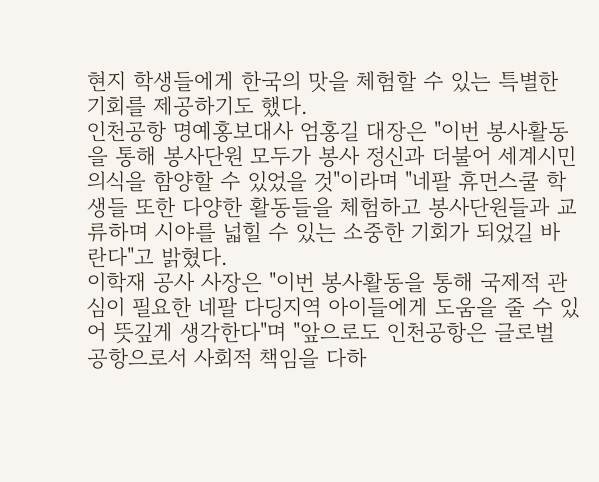현지 학생들에게 한국의 맛을 체험할 수 있는 특별한 기회를 제공하기도 했다.
인천공항 명예홍보대사 엄홍길 대장은 "이번 봉사활동을 통해 봉사단원 모두가 봉사 정신과 더불어 세계시민 의식을 함양할 수 있었을 것"이라며 "네팔 휴먼스쿨 학생들 또한 다양한 활동들을 체험하고 봉사단원들과 교류하며 시야를 넓힐 수 있는 소중한 기회가 되었길 바란다"고 밝혔다.
이학재 공사 사장은 "이번 봉사활동을 통해 국제적 관심이 필요한 네팔 다딩지역 아이들에게 도움을 줄 수 있어 뜻깊게 생각한다"며 "앞으로도 인천공항은 글로벌 공항으로서 사회적 책임을 다하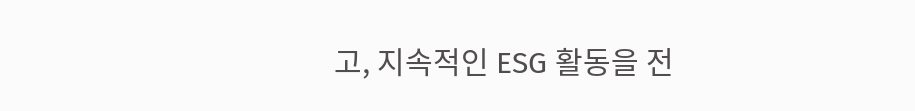고, 지속적인 ESG 활동을 전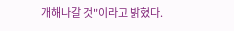개해나갈 것"이라고 밝혔다.